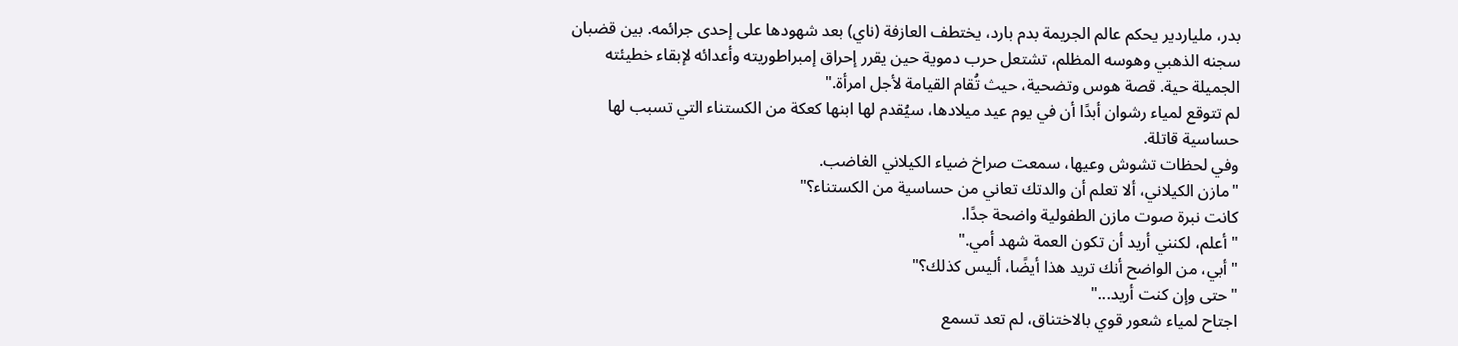بدر، ملياردير يحكم عالم الجريمة بدم بارد، يختطف العازفة (ناي) بعد شهودها على إحدى جرائمه. بين قضبان سجنه الذهبي وهوسه المظلم، تشتعل حرب دموية حين يقرر إحراق إمبراطوريته وأعدائه لإبقاء خطيئته الجميلة حية. قصة هوس وتضحية، حيث تُقام القيامة لأجل امرأة."
لم تتوقع لمياء رشوان أبدًا أن في يوم عيد ميلادها، سيُقدم لها ابنها كعكة من الكستناء التي تسبب لها حساسية قاتلة.
وفي لحظات تشوش وعيها، سمعت صراخ ضياء الكيلاني الغاضب.
"مازن الكيلاني، ألا تعلم أن والدتك تعاني من حساسية من الكستناء؟"
كانت نبرة صوت مازن الطفولية واضحة جدًا.
"أعلم، لكنني أريد أن تكون العمة شهد أمي."
"أبي، من الواضح أنك تريد هذا أيضًا، أليس كذلك؟"
"حتى وإن كنت أريد..."
اجتاح لمياء شعور قوي بالاختناق، لم تعد تسمع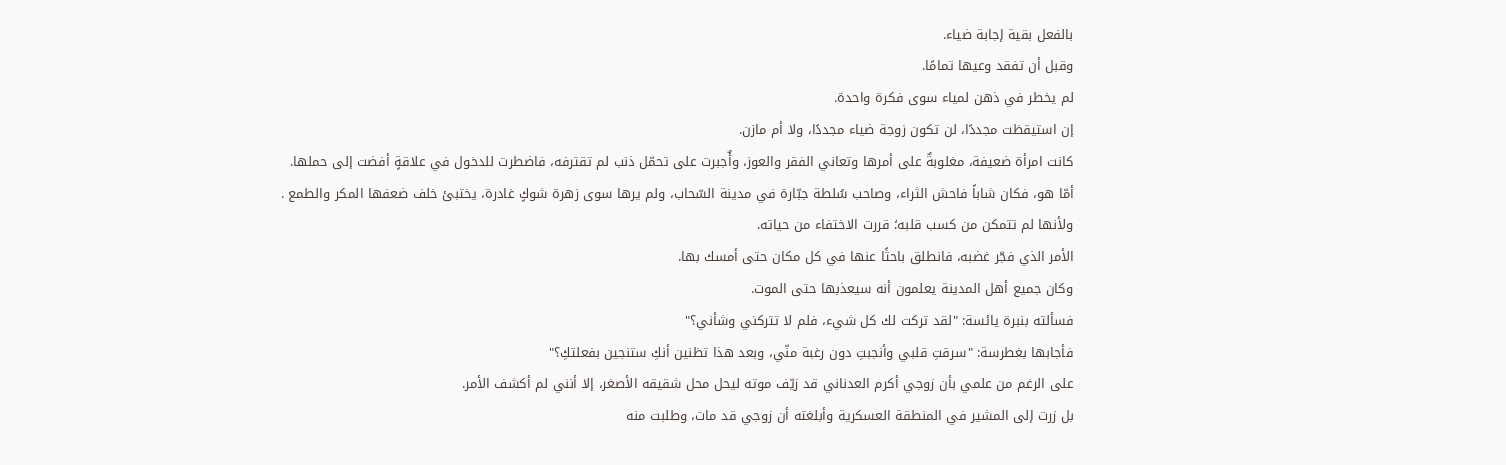بالفعل بقية إجابة ضياء.
وقبل أن تفقد وعيها تمامًا.
لم يخطر في ذهن لمياء سوى فكرة واحدة.
إن استيقظت مجددًا، لن تكون زوجة ضياء مجددًا، ولا أم مازن.
كانت امرأة ضعيفة، مغلوبةٌ على أمرها وتعاني الفقر والعوز، وأٌجبرت على تحمّل ذنب لم تقترفه، فاضطرت للدخول في علاقةٍ أفضت إلى حملها.
أمّا هو، فكان شاباً فاحش الثراء، وصاحب سُلطة جبّارة في مدينة السّحاب، ولم يرها سوى زهرة شوكٍ غادرة، يختبئ خلف ضعفها المكر والطمع .
ولأنها لم تتمكن من كسب قلبه؛ قررت الاختفاء من حياته.
الأمر الذي فجّر غضبه، فانطلق باحثًا عنها في كل مكان حتى أمسك بها.
وكان جميع أهل المدينة يعلمون أنه سيعذبها حتى الموت.
فسألته بنبرة يائسة: "لقد تركت لك كل شيء، فلم لا تتركني وشأني؟"
فأجابها بغطرسة: "سرقتِ قلبي وأنجبتِ دون رغبة منّي، وبعد هذا تظنين أنكِ ستنجين بفعلتكِ؟"
على الرغم من علمي بأن زوجي أكرم العدناني قد زيّف موته ليحل محل شقيقه الأصغر، إلا أنني لم أكشف الأمر.
بل زرت إلى المشير في المنطقة العسكرية وأبلغته أن زوجي قد مات، وطلبت منه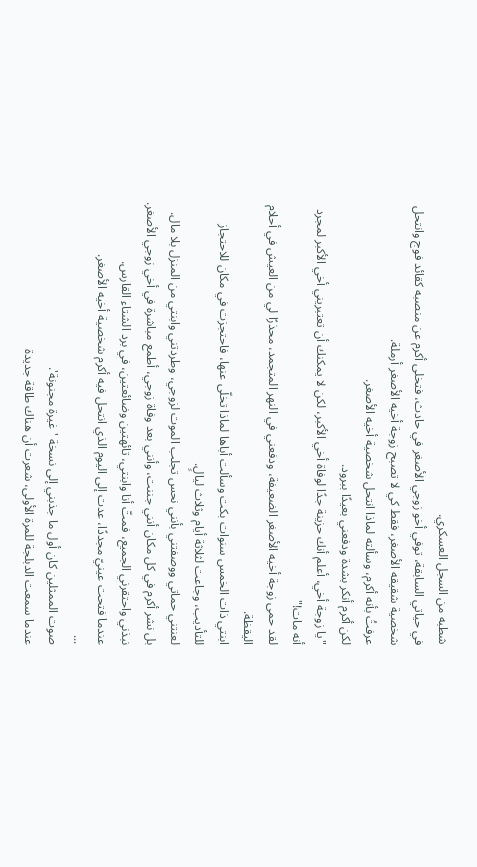شطبه من السجل العسكري.
في حياتي السابقة، توفي أخو زوجي الأصغر في حادث، فتخلى أكرم عن منصبه كقائد فوج وانتحل شخصية شقيقه الأصغر، فقط كي لا تصبح زوجة أخيه الأصغر أرملة.
عرفتُ بأنه أكرم، وسألته لماذا انتحل شخصية أخيه الأصغر.
لكن أكرم أنكر بشدة ودفعني بعيدًا ببرود.
"يا زوجة أخي، أعلم أنك حزينة جدًا لوفاة أخي الأكبر، لكن لا يمكنك أن تعتبريني أخي الأكبر لمجرد أنه مات!"
لقد حمى زوجة أخيه الأصغر الضعيفة، ودفعني في النهر المتجمد، محذرًا لي من العيش في أحلام اليقظة.
ابنتي ذات الخمس سنوات بكت وسألت أباها لماذا تخلّى عنها، فاحتجزت في مكان للاحتجاز للتأديب، وجاعت لثلاثة أيام وثلاث ليالٍ.
لعنتني حماتي ووصفتني بأنني نحس تجلب الموت لزوجي، وطردتني وابنتي من المنزل بلا مال.
بل نشر أكرم في كل مكان أنني جننت، وأنني بعد وفاة زوجي، أطمع مباشرة في أخي زوجي الأصغر.
نبذني واحتقرني الجميع، فمتّ أنا وابنتي، تائهتين وضائعتين، في برد الشتاء القارس.
عندما فتحت عينيّ مجددًا، عدت إلى اليوم الذي انتحل فيه أكرم شخصية أخيه الأصغر.
...
صوت الممثلين كان أول ما جذبني إلى نسخة 'غيرة مجنونة'.
عندما سمعت الدبلجة للمرة الأولى، شعرت أن هناك طاقة جديدة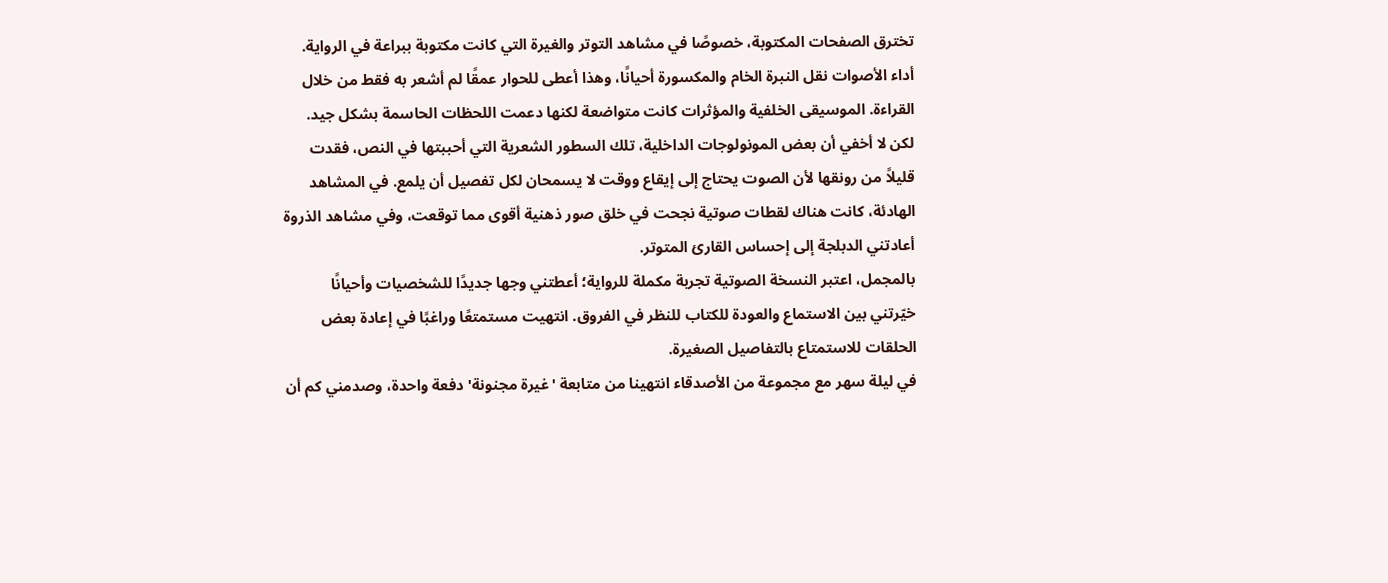تخترق الصفحات المكتوبة، خصوصًا في مشاهد التوتر والغيرة التي كانت مكتوبة ببراعة في الرواية. أداء الأصوات نقل النبرة الخام والمكسورة أحيانًا، وهذا أعطى للحوار عمقًا لم أشعر به فقط من خلال القراءة. الموسيقى الخلفية والمؤثرات كانت متواضعة لكنها دعمت اللحظات الحاسمة بشكل جيد.
لكن لا أخفي أن بعض المونولوجات الداخلية، تلك السطور الشعرية التي أحببتها في النص، فقدت قليلاً من رونقها لأن الصوت يحتاج إلى إيقاع ووقت لا يسمحان لكل تفصيل أن يلمع. في المشاهد الهادئة، كانت هناك لقطات صوتية نجحت في خلق صور ذهنية أقوى مما توقعت، وفي مشاهد الذروة أعادتني الدبلجة إلى إحساس القارئ المتوتر.
بالمجمل، اعتبر النسخة الصوتية تجربة مكملة للرواية؛ أعطتني وجها جديدًا للشخصيات وأحيانًا خيّرتني بين الاستماع والعودة للكتاب للنظر في الفروق. انتهيت مستمتعًا وراغبًا في إعادة بعض الحلقات للاستمتاع بالتفاصيل الصغيرة.
في ليلة سهر مع مجموعة من الأصدقاء انتهينا من متابعة 'غيرة مجنونة' دفعة واحدة، وصدمني كم أن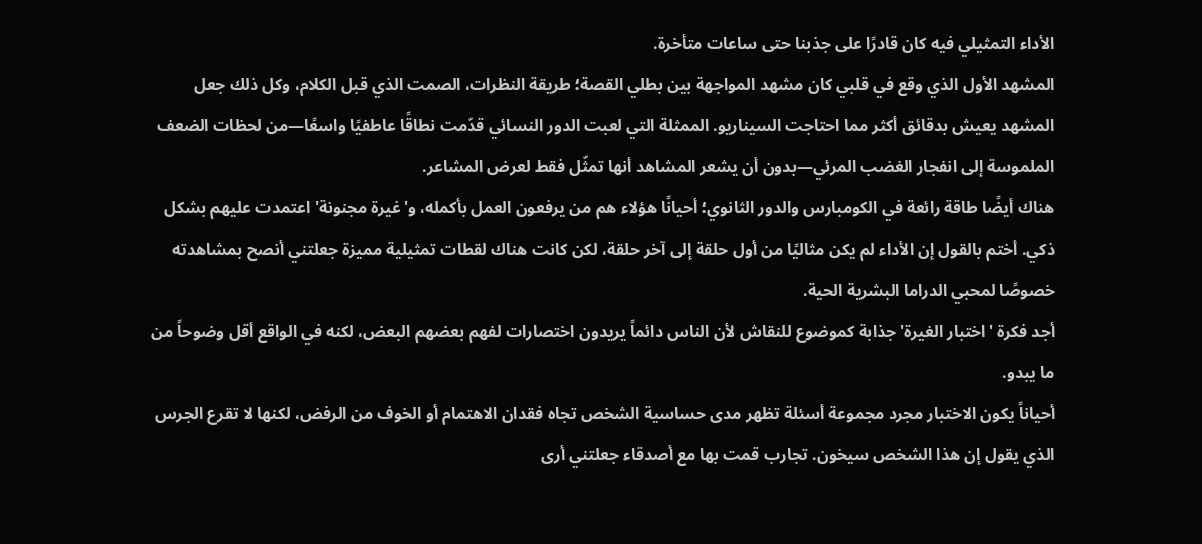الأداء التمثيلي فيه كان قادرًا على جذبنا حتى ساعات متأخرة.
المشهد الأول الذي وقع في قلبي كان مشهد المواجهة بين بطلي القصة؛ طريقة النظرات، الصمت الذي قبل الكلام، وكل ذلك جعل المشهد يعيش بدقائق أكثر مما احتاجت السيناريو. الممثلة التي لعبت الدور النسائي قدّمت نطاقًا عاطفيًا واسعًا—من لحظات الضعف الملموسة إلى انفجار الغضب المرئي—بدون أن يشعر المشاهد أنها تمثّل فقط لعرض المشاعر.
هناك أيضًا طاقة رائعة في الكومبارس والدور الثانوي؛ أحيانًا هؤلاء هم من يرفعون العمل بأكمله، و'غيرة مجنونة' اعتمدت عليهم بشكل ذكي. أختم بالقول إن الأداء لم يكن مثاليًا من أول حلقة إلى آخر حلقة، لكن كانت هناك لقطات تمثيلية مميزة جعلتني أنصح بمشاهدته خصوصًا لمحبي الدراما البشرية الحية.
أجد فكرة 'اختبار الغيرة' جذابة كموضوع للنقاش لأن الناس دائماً يريدون اختصارات لفهم بعضهم البعض، لكنه في الواقع أقل وضوحاً من ما يبدو.
أحياناً يكون الاختبار مجرد مجموعة أسئلة تظهر مدى حساسية الشخص تجاه فقدان الاهتمام أو الخوف من الرفض، لكنها لا تقرع الجرس الذي يقول إن هذا الشخص سيخون. تجارب قمت بها مع أصدقاء جعلتني أرى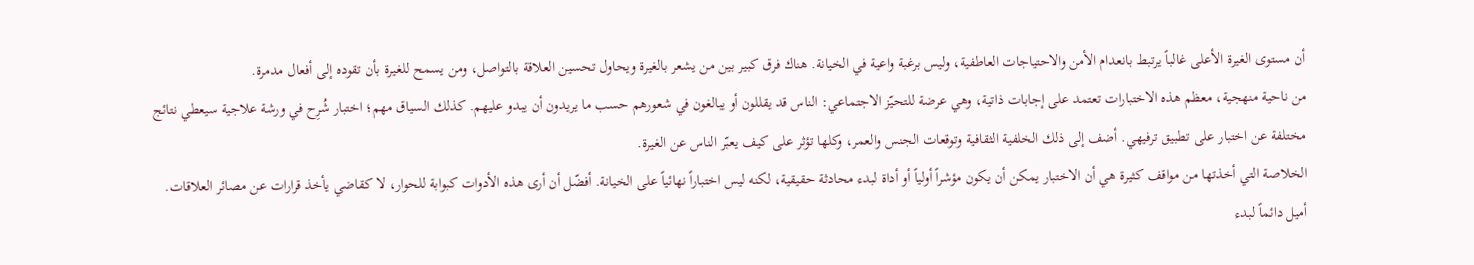أن مستوى الغيرة الأعلى غالباً يرتبط بانعدام الأمن والاحتياجات العاطفية، وليس برغبة واعية في الخيانة. هناك فرق كبير بين من يشعر بالغيرة ويحاول تحسين العلاقة بالتواصل، ومن يسمح للغيرة بأن تقوده إلى أفعال مدمرة.
من ناحية منهجية، معظم هذه الاختبارات تعتمد على إجابات ذاتية، وهي عرضة للتحيّز الاجتماعي: الناس قد يقللون أو يبالغون في شعورهم حسب ما يريدون أن يبدو عليهم. كذلك السياق مهم؛ اختبار شُرِح في ورشة علاجية سيعطي نتائج مختلفة عن اختبار على تطبيق ترفيهي. أضف إلى ذلك الخلفية الثقافية وتوقعات الجنس والعمر، وكلها تؤثر على كيف يعبّر الناس عن الغيرة.
الخلاصة التي أخذتها من مواقف كثيرة هي أن الاختبار يمكن أن يكون مؤشراً أولياً أو أداة لبدء محادثة حقيقية، لكنه ليس اختباراً نهائياً على الخيانة. أفضّل أن أرى هذه الأدوات كبوابة للحوار، لا كقاضي يأخذ قرارات عن مصائر العلاقات.
أميل دائماً لبدء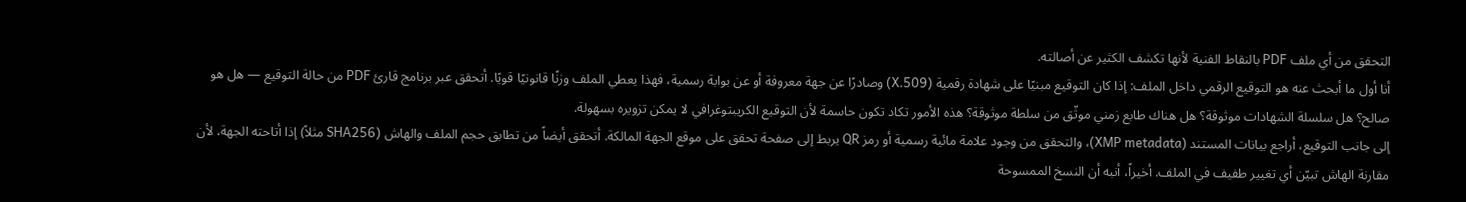التحقق من أي ملف PDF بالنقاط الفنية لأنها تكشف الكثير عن أصالته.
أنا أول ما أبحث عنه هو التوقيع الرقمي داخل الملف: إذا كان التوقيع مبنيًا على شهادة رقمية (X.509) وصادرًا عن جهة معروفة أو عن بوابة رسمية، فهذا يعطي الملف وزنًا قانونيًا قويًا. أتحقق عبر برنامج قارئ PDF من حالة التوقيع — هل هو صالح؟ هل سلسلة الشهادات موثوقة؟ هل هناك طابع زمني موثّق من سلطة موثوقة؟ هذه الأمور تكاد تكون حاسمة لأن التوقيع الكريبتوغرافي لا يمكن تزويره بسهولة.
إلى جانب التوقيع، أراجع بيانات المستند (XMP metadata)، والتحقق من وجود علامة مائية رسمية أو رمز QR يربط إلى صفحة تحقق على موقع الجهة المالكة. أتحقق أيضاً من تطابق حجم الملف والهاش (SHA256 مثلاً) إذا أتاحته الجهة، لأن مقارنة الهاش تبيّن أي تغيير طفيف في الملف. أخيراً، أنبه أن النسخ الممسوحة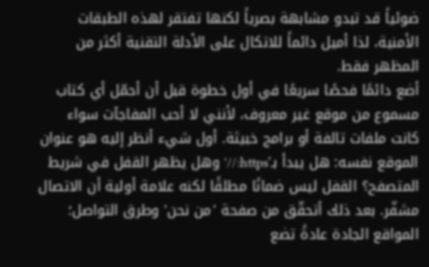ضوئياً قد تبدو مشابهة بصرياً لكنها تفتقر لهذه الطبقات الأمنية، لذا أميل دائماً للاتكال على الأدلة التقنية أكثر من المظهر فقط.
أضع دائمًا فحصًا سريعًا في أول خطوة قبل أن أحمّل أي كتاب مسموع من موقع غير معروف، لأنني لا أحب المفاجآت سواء كانت ملفات تالفة أو برامج خبيثة. أول شيء أنظر إليه هو عنوان الموقع نفسه: هل يبدأ بـ'https://' وهل يظهر القفل في شريط المتصفح؟ القفل ليس ضمانًا مطلقًا لكنه علامة أولية أن الاتصال مشفّر. بعد ذلك أتحقّق من صفحة 'من نحن' وطرق التواصل؛ المواقع الجادة عادةً تضع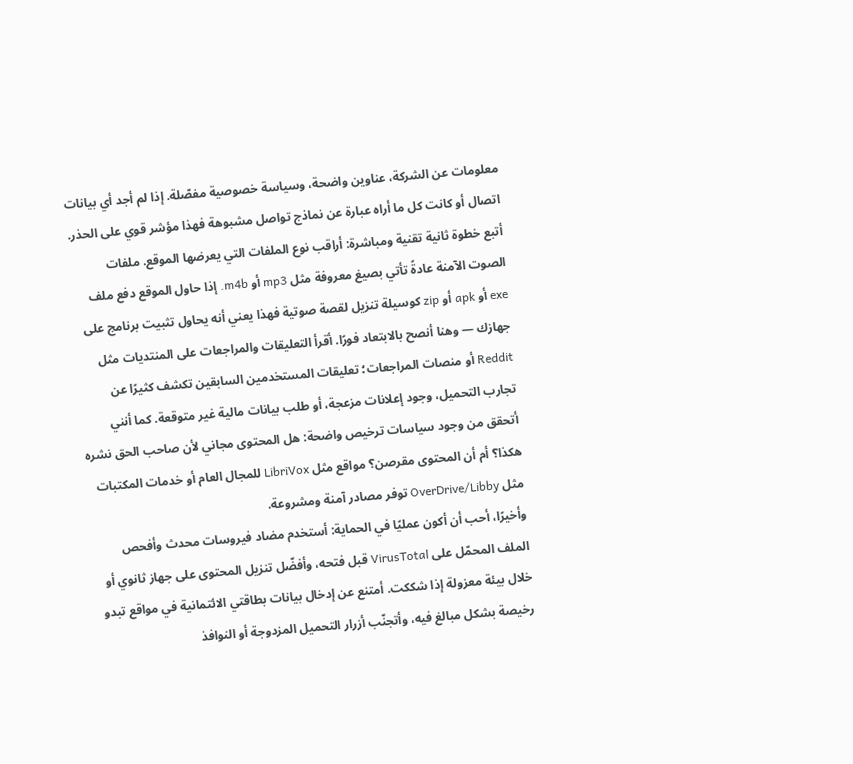معلومات عن الشركة، عناوين واضحة، وسياسة خصوصية مفصّلة. إذا لم أجد أي بيانات اتصال أو كانت كل ما أراه عبارة عن نماذج تواصل مشبوهة فهذا مؤشر قوي على الحذر.
أتبع خطوة ثانية تقنية ومباشرة: أراقب نوع الملفات التي يعرضها الموقع. ملفات الصوت الآمنة عادةً تأتي بصيغ معروفة مثل mp3 أو m4b. إذا حاول الموقع دفع ملف exe أو apk أو zip كوسيلة تنزيل لقصة صوتية فهذا يعني أنه يحاول تثبيت برنامج على جهازك — وهنا أنصح بالابتعاد فورًا. أقرأ التعليقات والمراجعات على المنتديات مثل Reddit أو منصات المراجعات؛ تعليقات المستخدمين السابقين تكشف كثيرًا عن تجارب التحميل، وجود إعلانات مزعجة، أو طلب بيانات مالية غير متوقعة. كما أنني أتحقق من وجود سياسات ترخيص واضحة: هل المحتوى مجاني لأن صاحب الحق نشره هكذا؟ أم أن المحتوى مقرصن؟ مواقع مثل LibriVox للمجال العام أو خدمات المكتبات مثل OverDrive/Libby توفر مصادر آمنة ومشروعة.
وأخيرًا، أحب أن أكون عمليًا في الحماية: أستخدم مضاد فيروسات محدث وأفحص الملف المحمّل على VirusTotal قبل فتحه، وأفضّل تنزيل المحتوى على جهاز ثانوي أو خلال بيئة معزولة إذا شككت. أمتنع عن إدخال بيانات بطاقتي الائتمانية في مواقع تبدو رخيصة بشكل مبالغ فيه، وأتجنّب أزرار التحميل المزدوجة أو النوافذ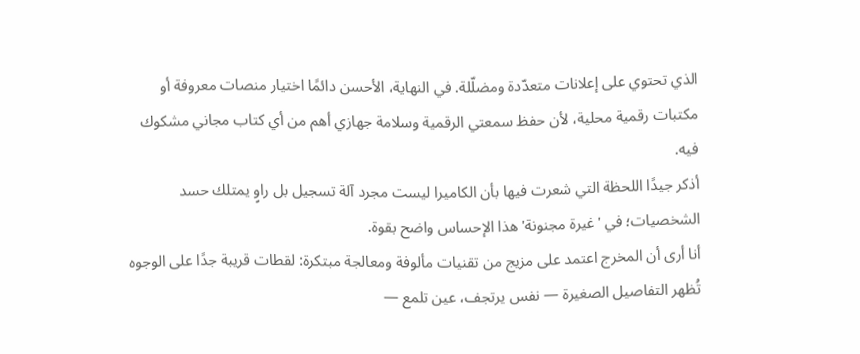الذي تحتوي على إعلانات متعدّدة ومضلّلة. في النهاية، الأحسن دائمًا اختيار منصات معروفة أو مكتبات رقمية محلية، لأن حفظ سمعتي الرقمية وسلامة جهازي أهم من أي كتاب مجاني مشكوك فيه.
أذكر جيدًا اللحظة التي شعرت فيها بأن الكاميرا ليست مجرد آلة تسجيل بل راوٍ يمتلك حسد الشخصيات؛ في 'غيرة مجنونة' هذا الإحساس واضح بقوة.
أنا أرى أن المخرج اعتمد على مزيج من تقنيات مألوفة ومعالجة مبتكرة: لقطات قريبة جدًا على الوجوه تُظهر التفاصيل الصغيرة — نفس يرتجف، عين تلمع —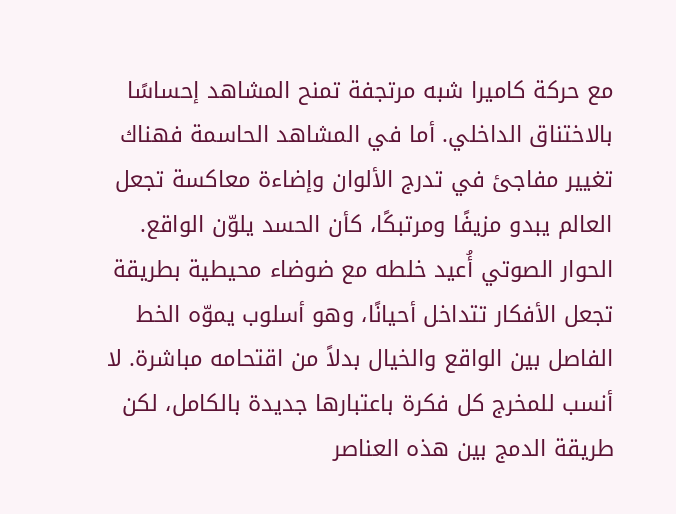مع حركة كاميرا شبه مرتجفة تمنح المشاهد إحساسًا بالاختناق الداخلي. أما في المشاهد الحاسمة فهناك تغيير مفاجئ في تدرج الألوان وإضاءة معاكسة تجعل العالم يبدو مزيفًا ومرتبكًا، كأن الحسد يلوّن الواقع.
الحوار الصوتي أُعيد خلطه مع ضوضاء محيطية بطريقة تجعل الأفكار تتداخل أحيانًا، وهو أسلوب يموّه الخط الفاصل بين الواقع والخيال بدلاً من اقتحامه مباشرة. لا أنسب للمخرج كل فكرة باعتبارها جديدة بالكامل، لكن طريقة الدمج بين هذه العناصر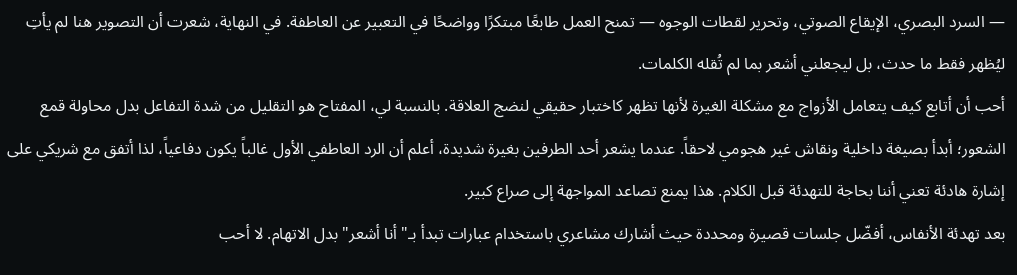— السرد البصري، الإيقاع الصوتي، وتحرير لقطات الوجوه — تمنح العمل طابعًا مبتكرًا وواضحًا في التعبير عن العاطفة. في النهاية، شعرت أن التصوير هنا لم يأتِ ليُظهر فقط ما حدث، بل ليجعلني أشعر بما لم تُقله الكلمات.
أحب أن أتابع كيف يتعامل الأزواج مع مشكلة الغيرة لأنها تظهر كاختبار حقيقي لنضج العلاقة. بالنسبة لي، المفتاح هو التقليل من شدة التفاعل بدل محاولة قمع الشعور؛ أبدأ بصيغة داخلية ونقاش غير هجومي لاحقاً. عندما يشعر أحد الطرفين بغيرة شديدة، أعلم أن الرد العاطفي الأول غالباً يكون دفاعياً، لذا أتفق مع شريكي على إشارة هادئة تعني أننا بحاجة للتهدئة قبل الكلام. هذا يمنع تصاعد المواجهة إلى صراع كبير.
بعد تهدئة الأنفاس، أفضّل جلسات قصيرة ومحددة حيث أشارك مشاعري باستخدام عبارات تبدأ بـ"أنا أشعر" بدل الاتهام. لا أحب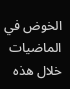الخوض في الماضيات خلال هذه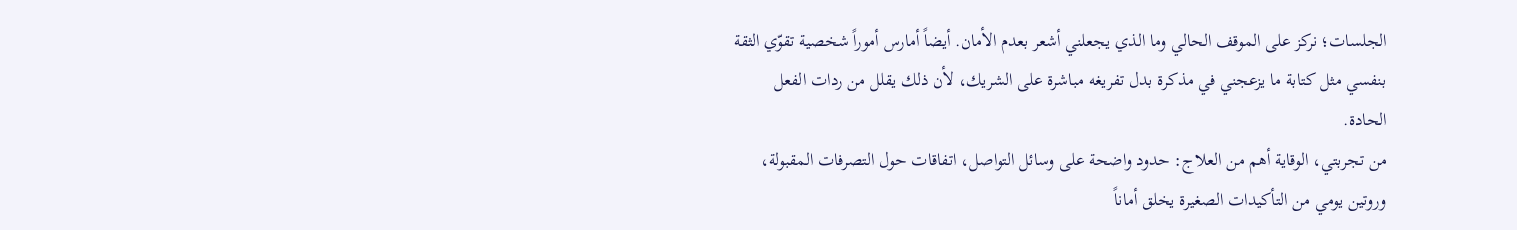الجلسات؛ نركز على الموقف الحالي وما الذي يجعلني أشعر بعدم الأمان. أيضاً أمارس أموراً شخصية تقوّي الثقة بنفسي مثل كتابة ما يزعجني في مذكرة بدل تفريغه مباشرة على الشريك، لأن ذلك يقلل من ردات الفعل الحادة.
من تجربتي، الوقاية أهم من العلاج: حدود واضحة على وسائل التواصل، اتفاقات حول التصرفات المقبولة، وروتين يومي من التأكيدات الصغيرة يخلق أماناً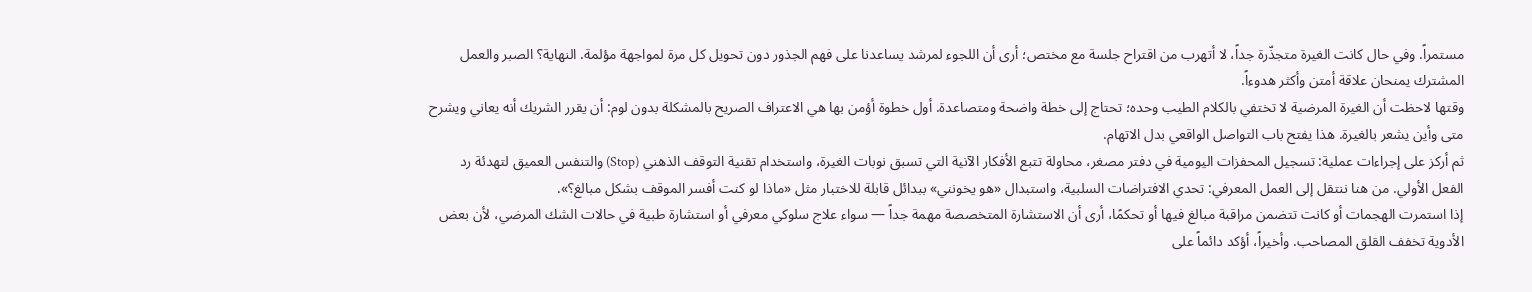مستمراً. وفي حال كانت الغيرة متجذّرة جداً، لا أتهرب من اقتراح جلسة مع مختص؛ أرى أن اللجوء لمرشد يساعدنا على فهم الجذور دون تحويل كل مرة لمواجهة مؤلمة. النهاية؟ الصبر والعمل المشترك يمنحان علاقة أمتن وأكثر هدوءاً.
وقتها لاحظت أن الغيرة المرضية لا تختفي بالكلام الطيب وحده؛ تحتاج إلى خطة واضحة ومتصاعدة. أول خطوة أؤمن بها هي الاعتراف الصريح بالمشكلة بدون لوم: أن يقرر الشريك أنه يعاني ويشرح متى وأين يشعر بالغيرة. هذا يفتح باب التواصل الواقعي بدل الاتهام.
ثم أركز على إجراءات عملية: تسجيل المحفزات اليومية في دفتر مصغر، محاولة تتبع الأفكار الآنية التي تسبق نوبات الغيرة، واستخدام تقنية التوقف الذهني (Stop) والتنفس العميق لتهدئة رد الفعل الأولي. من هنا ننتقل إلى العمل المعرفي: تحدي الافتراضات السلبية، واستبدال «هو يخونني» ببدائل قابلة للاختبار مثل «ماذا لو كنت أفسر الموقف بشكل مبالغ؟».
إذا استمرت الهجمات أو كانت تتضمن مراقبة مبالغ فيها أو تحكمًا، أرى أن الاستشارة المتخصصة مهمة جداً — سواء علاج سلوكي معرفي أو استشارة طبية في حالات الشك المرضي، لأن بعض الأدوية تخفف القلق المصاحب. وأخيراً، أؤكد دائماً على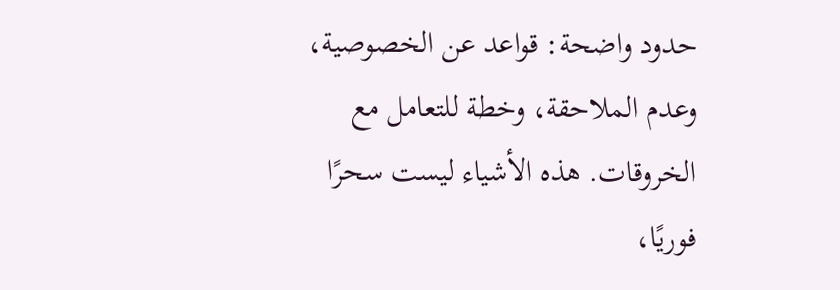حدود واضحة: قواعد عن الخصوصية، وعدم الملاحقة، وخطة للتعامل مع الخروقات. هذه الأشياء ليست سحرًا فوريًا،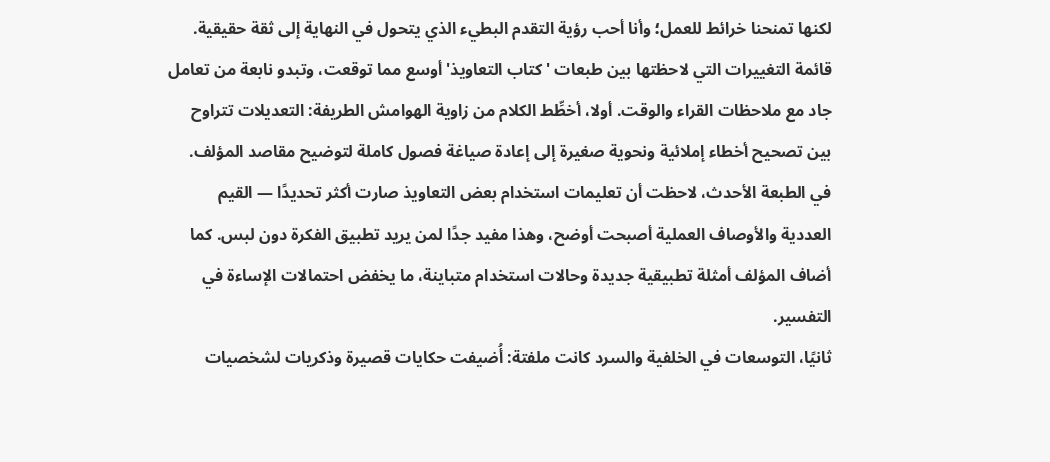لكنها تمنحنا خرائط للعمل؛ وأنا أحب رؤية التقدم البطيء الذي يتحول في النهاية إلى ثقة حقيقية.
قائمة التغييرات التي لاحظتها بين طبعات 'كتاب التعاويذ' أوسع مما توقعت، وتبدو نابعة من تعامل جاد مع ملاحظات القراء والوقت. أولا، أخطِّط الكلام من زاوية الهوامش الطريفة: التعديلات تتراوح بين تصحيح أخطاء إملائية ونحوية صغيرة إلى إعادة صياغة فصول كاملة لتوضيح مقاصد المؤلف. في الطبعة الأحدث، لاحظت أن تعليمات استخدام بعض التعاويذ صارت أكثر تحديدًا — القيم العددية والأوصاف العملية أصبحت أوضح، وهذا مفيد جدًا لمن يريد تطبيق الفكرة دون لبس. كما أضاف المؤلف أمثلة تطبيقية جديدة وحالات استخدام متباينة، ما يخفض احتمالات الإساءة في التفسير.
ثانيًا، التوسعات في الخلفية والسرد كانت ملفتة: أُضيفت حكايات قصيرة وذكريات لشخصيات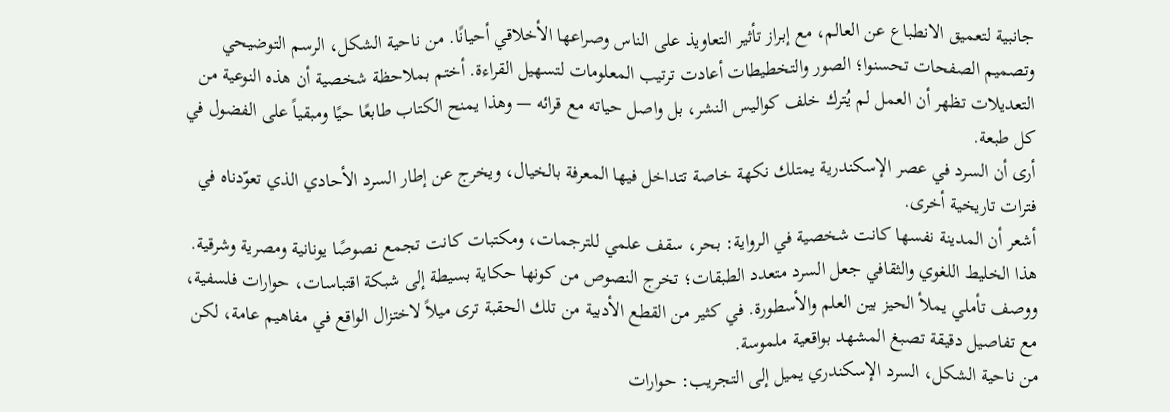جانبية لتعميق الانطباع عن العالم، مع إبراز تأثير التعاويذ على الناس وصراعها الأخلاقي أحيانًا. من ناحية الشكل، الرسم التوضيحي وتصميم الصفحات تحسنوا؛ الصور والتخطيطات أعادت ترتيب المعلومات لتسهيل القراءة. أختم بملاحظة شخصية أن هذه النوعية من التعديلات تظهر أن العمل لم يُترك خلف كواليس النشر، بل واصل حياته مع قرائه — وهذا يمنح الكتاب طابعًا حيًا ومبقياً على الفضول في كل طبعة.
أرى أن السرد في عصر الإسكندرية يمتلك نكهة خاصة تتداخل فيها المعرفة بالخيال، ويخرج عن إطار السرد الأحادي الذي تعوّدناه في فترات تاريخية أخرى.
أشعر أن المدينة نفسها كانت شخصية في الرواية: بحر، سقف علمي للترجمات، ومكتبات كانت تجمع نصوصًا يونانية ومصرية وشرقية. هذا الخليط اللغوي والثقافي جعل السرد متعدد الطبقات؛ تخرج النصوص من كونها حكاية بسيطة إلى شبكة اقتباسات، حوارات فلسفية، ووصف تأملي يملأ الحيز بين العلم والأسطورة. في كثير من القطع الأدبية من تلك الحقبة ترى ميلاً لاختزال الواقع في مفاهيم عامة، لكن مع تفاصيل دقيقة تصبغ المشهد بواقعية ملموسة.
من ناحية الشكل، السرد الإسكندري يميل إلى التجريب: حوارات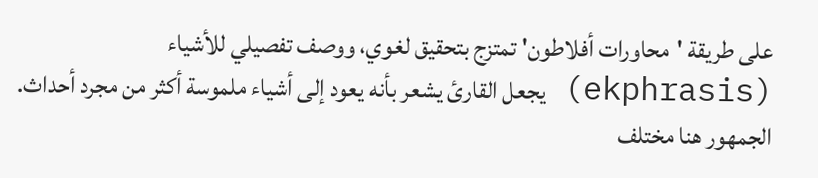على طريقة 'محاورات أفلاطون' تمتزج بتحقيق لغوي، ووصف تفصيلي للأشياء (ekphrasis) يجعل القارئ يشعر بأنه يعود إلى أشياء ملموسة أكثر من مجرد أحداث. الجمهور هنا مختلف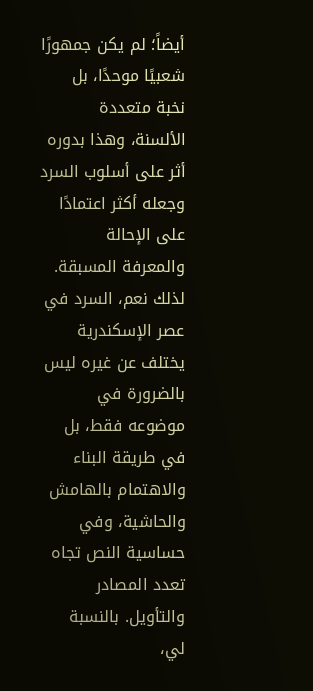أيضاً؛ لم يكن جمهورًا شعبيًا موحدًا، بل نخبة متعددة الألسنة، وهذا بدوره أثر على أسلوب السرد وجعله أكثر اعتمادًا على الإحالة والمعرفة المسبقة. لذلك نعم، السرد في عصر الإسكندرية يختلف عن غيره ليس بالضرورة في موضوعه فقط، بل في طريقة البناء والاهتمام بالهامش والحاشية، وفي حساسية النص تجاه تعدد المصادر والتأويل. بالنسبة لي،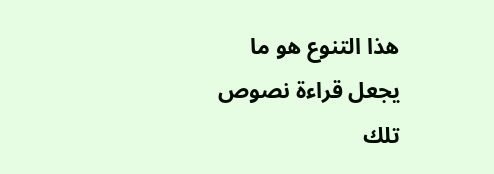هذا التنوع هو ما يجعل قراءة نصوص تلك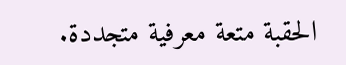الحقبة متعة معرفية متجددة.